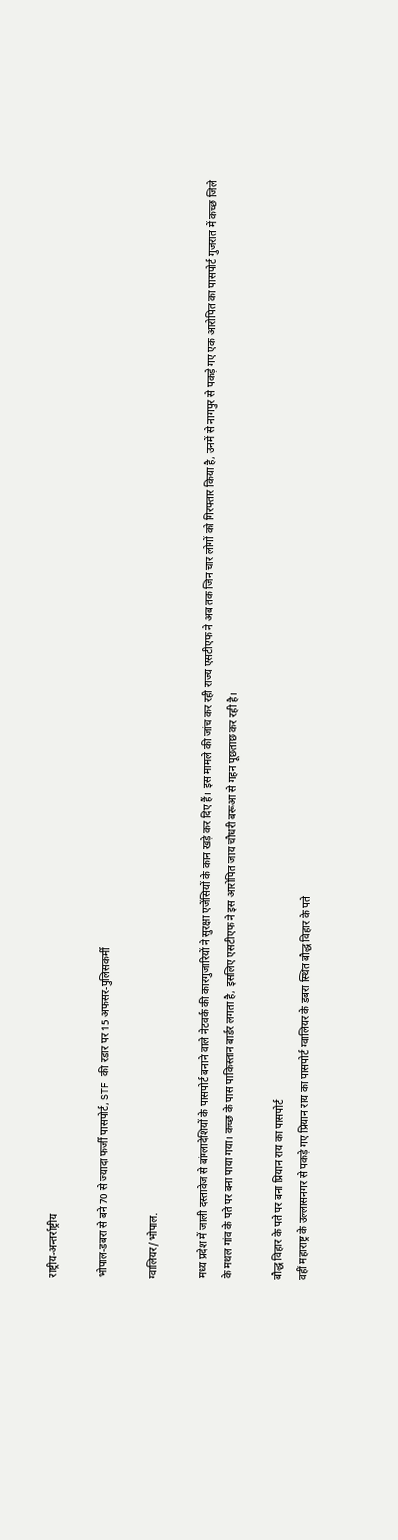राष्ट्रीय-अन्तर्राष्ट्रीय

भोपाल-डबरा से बने 70 से ज्यादा फर्जी पासपोर्ट, STF की रडार पर 15 अफसर-पुलिसकर्मी

ग्वालियर/भोपाल.

मध्य प्रदेश में जाली दस्तावेज से बांग्लादेशियों के पासपोर्ट बनाने वाले नेटवर्क की कारगुजारियों ने सुरक्षा एजेंसियों के कान खड़े कर दिए हैं। इस मामले की जांच कर रही राज्य एसटीएफ ने अब तक जिन चार लोगों को गिरफ्तार किया है, उनमें से नागपुर से पकड़े गए एक आरोपित का पासपोर्ट गुजरात में कच्छ जिले के मथल गांव के पते पर बना पाया गया। कच्छ के पास पाकिस्तान बार्डर लगता है, इसलिए एसटीएफ ने इस आरोपित जाय चौधरी बरूआ से गहन पूछताछ कर रही है।

बौद्ध विहार के पते पर बना प्रियान राय का पासपोर्ट
वहीं महाराष्ट्र के उल्लासनगर से पकड़े गए प्रियान राय का पासपोर्ट ग्वालियर के डबरा स्थित बौद्ध विहार के पते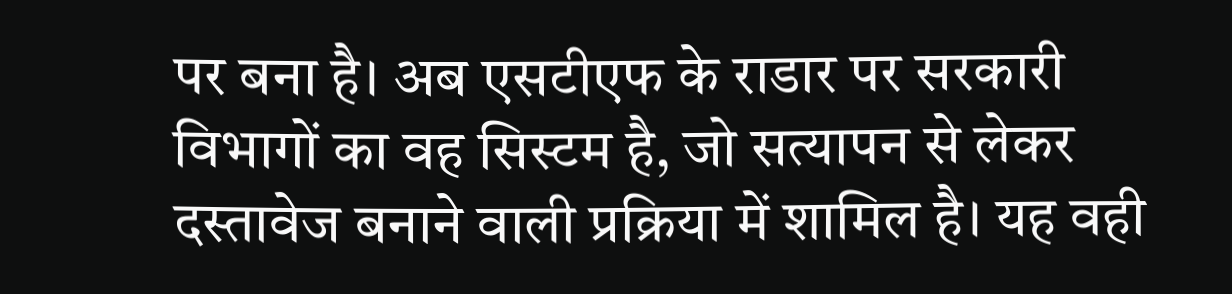पर बना है। अब एसटीएफ के राडार पर सरकारी विभागों का वह सिस्टम है, जो सत्यापन से लेकर दस्तावेज बनाने वाली प्रक्रिया में शामिल है। यह वही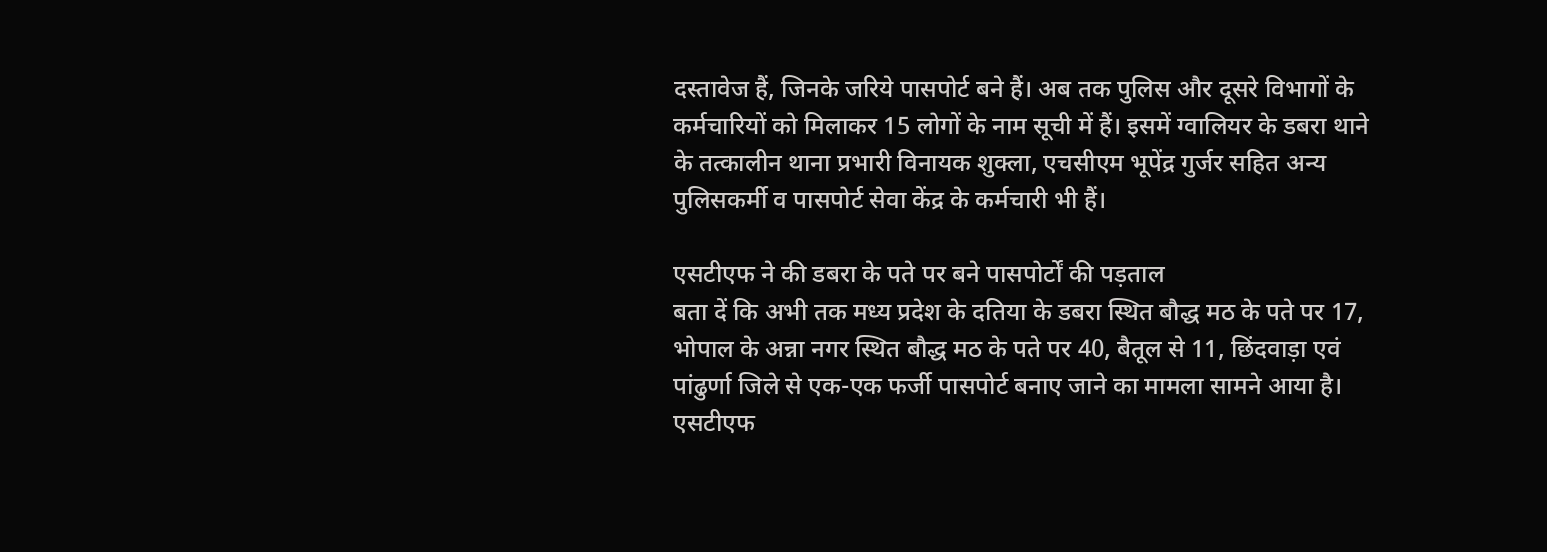दस्तावेज हैं, जिनके जरिये पासपोर्ट बने हैं। अब तक पुलिस और दूसरे विभागों के कर्मचारियों को मिलाकर 15 लोगों के नाम सूची में हैं। इसमें ग्वालियर के डबरा थाने के तत्कालीन थाना प्रभारी विनायक शुक्ला, एचसीएम भूपेंद्र गुर्जर सहित अन्य पुलिसकर्मी व पासपोर्ट सेवा केंद्र के कर्मचारी भी हैं।

एसटीएफ ने की डबरा के पते पर बने पासपोर्टों की पड़ताल
बता दें कि अभी तक मध्य प्रदेश के दतिया के डबरा स्थित बौद्ध मठ के पते पर 17, भोपाल के अन्ना नगर स्थित बौद्ध मठ के पते पर 40, बैतूल से 11, छिंदवाड़ा एवं पांढुर्णा जिले से एक-एक फर्जी पासपोर्ट बनाए जाने का मामला सामने आया है। एसटीएफ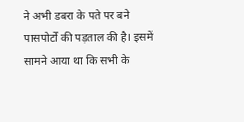ने अभी डबरा के पते पर बने पासपोर्टों की पड़ताल की है। इसमें सामने आया था कि सभी के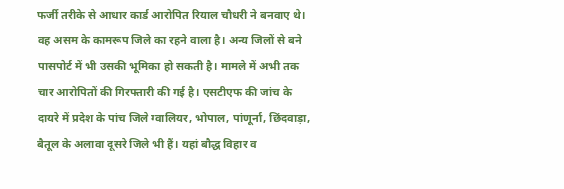फर्जी तरीके से आधार कार्ड आरोपित रियाल चौधरी ने बनवाए थे। वह असम के कामरूप जिले का रहने वाला है। अन्य जिलों से बने पासपोर्ट में भी उसकी भूमिका हो सकती है। मामले में अभी तक चार आरोपितों की गिरफ्तारी की गई है। एसटीएफ की जांच के दायरे में प्रदेश के पांच जिले ग्वालियर, भोपाल, पांणूर्ना, छिंदवाड़ा, बैतूल के अलावा दूसरे जिले भी हैं। यहां बौद्ध विहार व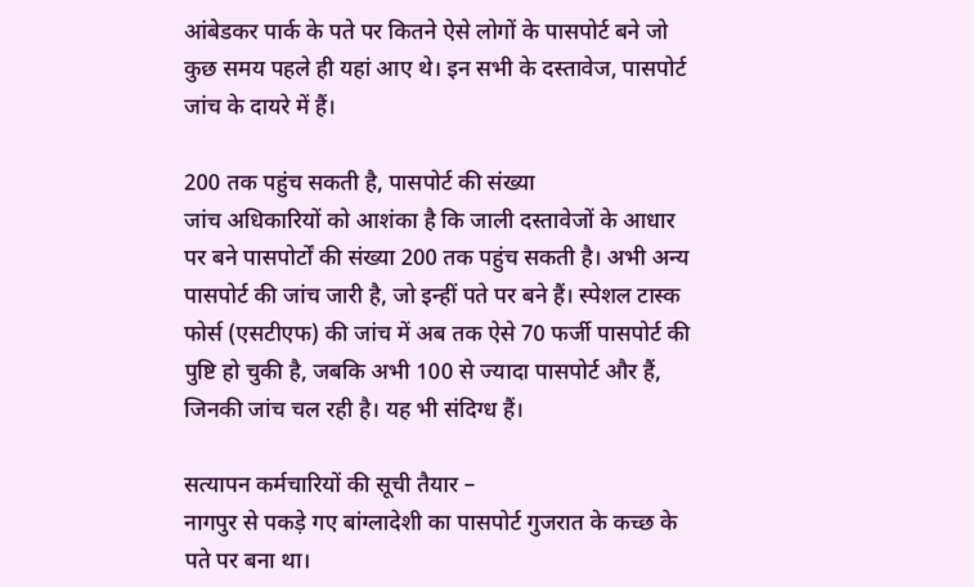आंबेडकर पार्क के पते पर कितने ऐसे लोगों के पासपोर्ट बने जो कुछ समय पहले ही यहां आए थे। इन सभी के दस्तावेज, पासपोर्ट जांच के दायरे में हैं।

200 तक पहुंच सकती है, पासपोर्ट की संख्या
जांच अधिकारियों को आशंका है कि जाली दस्तावेजों के आधार पर बने पासपोर्टों की संख्या 200 तक पहुंच सकती है। अभी अन्य पासपोर्ट की जांच जारी है, जो इन्हीं पते पर बने हैं। स्पेशल टास्क फोर्स (एसटीएफ) की जांच में अब तक ऐसे 70 फर्जी पासपोर्ट की पुष्टि हो चुकी है, जबकि अभी 100 से ज्यादा पासपोर्ट और हैं, जिनकी जांच चल रही है। यह भी संदिग्ध हैं।

सत्यापन कर्मचारियों की सूची तैयार –
नागपुर से पकड़े गए बांग्लादेशी का पासपोर्ट गुजरात के कच्छ के पते पर बना था।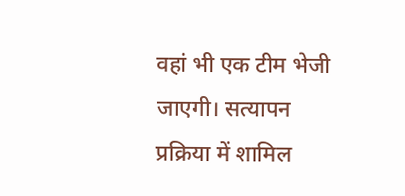वहां भी एक टीम भेजी जाएगी। सत्यापन प्रक्रिया में शामिल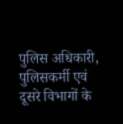पुलिस अधिकारी, पुलिसकर्मी एवं दूसरे विभागों के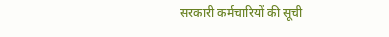सरकारी कर्मचारियों की सूची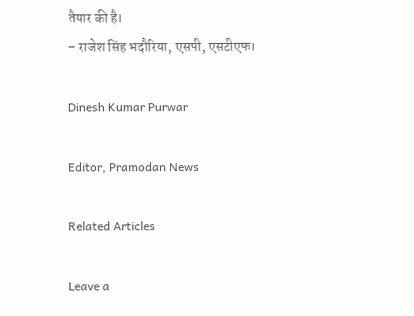तैयार की है।
– राजेश सिंह भदौरिया, एसपी, एसटीएफ।

Dinesh Kumar Purwar

Editor, Pramodan News

Related Articles

Leave a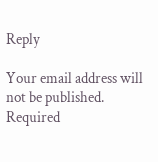Reply

Your email address will not be published. Required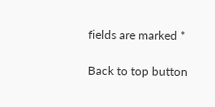fields are marked *

Back to top button